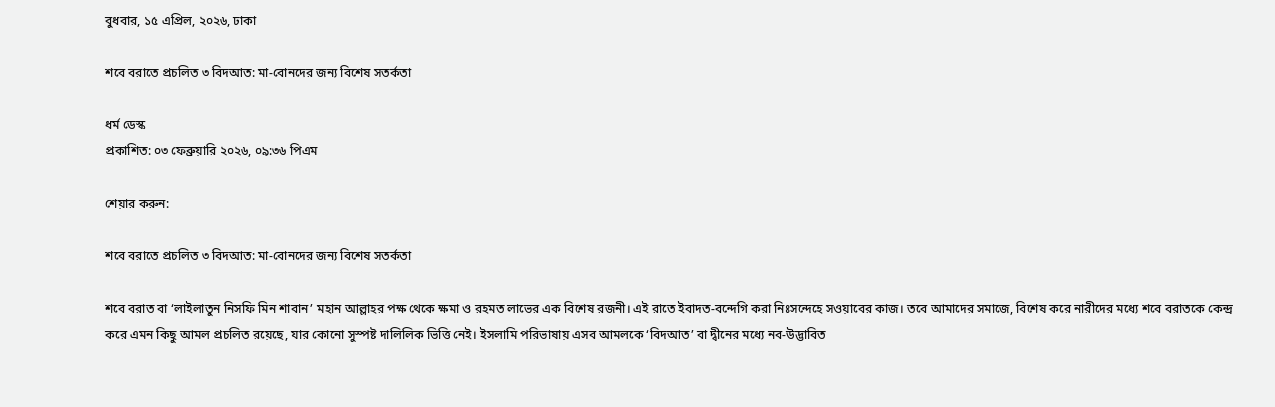বুধবার, ১৫ এপ্রিল, ২০২৬, ঢাকা

শবে বরাতে প্রচলিত ৩ বিদআত: মা-বোনদের জন্য বিশেষ সতর্কতা

ধর্ম ডেস্ক
প্রকাশিত: ০৩ ফেব্রুয়ারি ২০২৬, ০৯:৩৬ পিএম

শেয়ার করুন:

শবে বরাতে প্রচলিত ৩ বিদআত: মা-বোনদের জন্য বিশেষ সতর্কতা

শবে বরাত বা ‘লাইলাতুন নিসফি মিন শাবান’ মহান আল্লাহর পক্ষ থেকে ক্ষমা ও রহমত লাভের এক বিশেষ রজনী। এই রাতে ইবাদত-বন্দেগি করা নিঃসন্দেহে সওয়াবের কাজ। তবে আমাদের সমাজে, বিশেষ করে নারীদের মধ্যে শবে বরাতকে কেন্দ্র করে এমন কিছু আমল প্রচলিত রয়েছে, যার কোনো সুস্পষ্ট দালিলিক ভিত্তি নেই। ইসলামি পরিভাষায় এসব আমলকে ‘বিদআত’ বা দ্বীনের মধ্যে নব-উদ্ভাবিত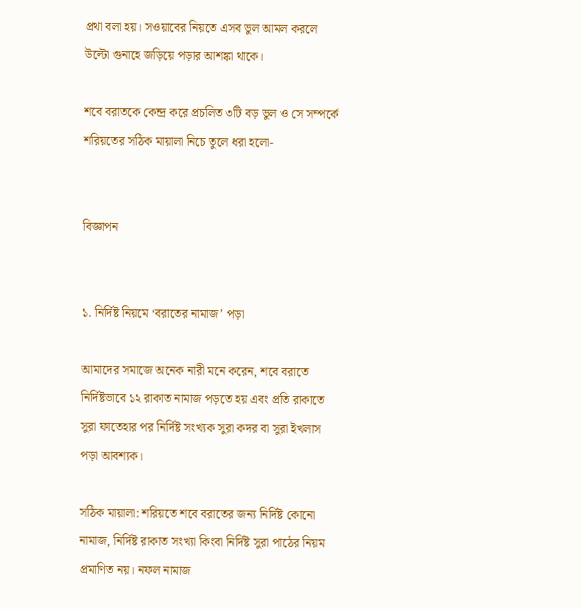প্রথা বলা হয়। সওয়াবের নিয়তে এসব ভুল আমল করলে উল্টো গুনাহে জড়িয়ে পড়ার আশঙ্কা থাকে।

শবে বরাতকে কেন্দ্র করে প্রচলিত ৩টি বড় ভুল ও সে সম্পর্কে শরিয়তের সঠিক মায়ালা নিচে তুলে ধরা হলো-


বিজ্ঞাপন


১. নির্দিষ্ট নিয়মে ‘বরাতের নামাজ’ পড়া

আমাদের সমাজে অনেক নারী মনে করেন, শবে বরাতে নির্দিষ্টভাবে ১২ রাকাত নামাজ পড়তে হয় এবং প্রতি রাকাতে সুরা ফাতেহার পর নির্দিষ্ট সংখ্যক সুরা কদর বা সুরা ইখলাস পড়া আবশ্যক।

সঠিক মায়ালা: শরিয়তে শবে বরাতের জন্য নির্দিষ্ট কোনো নামাজ, নির্দিষ্ট রাকাত সংখ্যা কিংবা নির্দিষ্ট সুরা পাঠের নিয়ম প্রমাণিত নয়। নফল নামাজ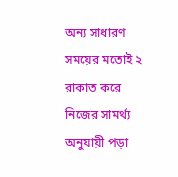অন্য সাধারণ সময়ের মতোই ২ রাকাত করে নিজের সামর্থ্য অনুযায়ী পড়া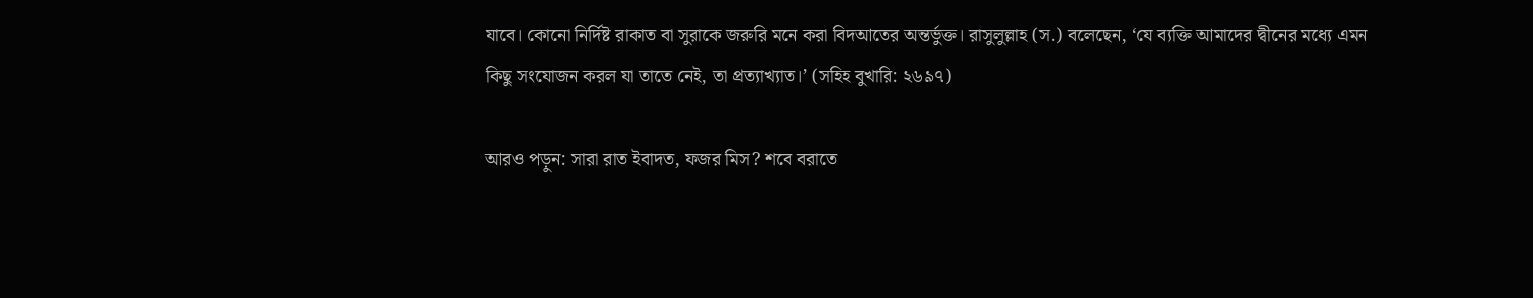যাবে। কোনো নির্দিষ্ট রাকাত বা সুরাকে জরুরি মনে করা বিদআতের অন্তর্ভুক্ত। রাসুলুল্লাহ (স.) বলেছেন, ‘যে ব্যক্তি আমাদের দ্বীনের মধ্যে এমন কিছু সংযোজন করল যা তাতে নেই, তা প্রত্যাখ্যাত।’ (সহিহ বুখারি: ২৬৯৭)

আরও পড়ুন: সারা রাত ইবাদত, ফজর মিস? শবে বরাতে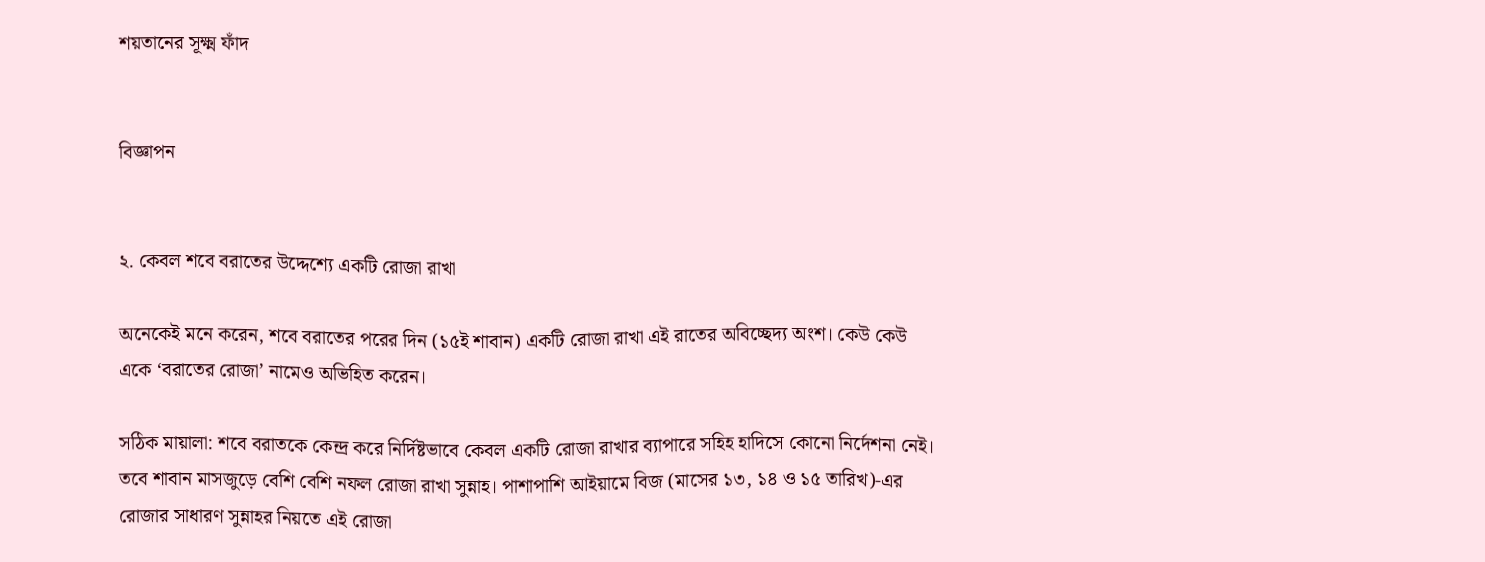শয়তানের সূক্ষ্ম ফাঁদ


বিজ্ঞাপন


২. কেবল শবে বরাতের উদ্দেশ্যে একটি রোজা রাখা

অনেকেই মনে করেন, শবে বরাতের পরের দিন (১৫ই শাবান) একটি রোজা রাখা এই রাতের অবিচ্ছেদ্য অংশ। কেউ কেউ একে ‘বরাতের রোজা’ নামেও অভিহিত করেন।

সঠিক মায়ালা: শবে বরাতকে কেন্দ্র করে নির্দিষ্টভাবে কেবল একটি রোজা রাখার ব্যাপারে সহিহ হাদিসে কোনো নির্দেশনা নেই। তবে শাবান মাসজুড়ে বেশি বেশি নফল রোজা রাখা সুন্নাহ। পাশাপাশি আইয়ামে বিজ (মাসের ১৩, ১৪ ও ১৫ তারিখ)-এর রোজার সাধারণ সুন্নাহর নিয়তে এই রোজা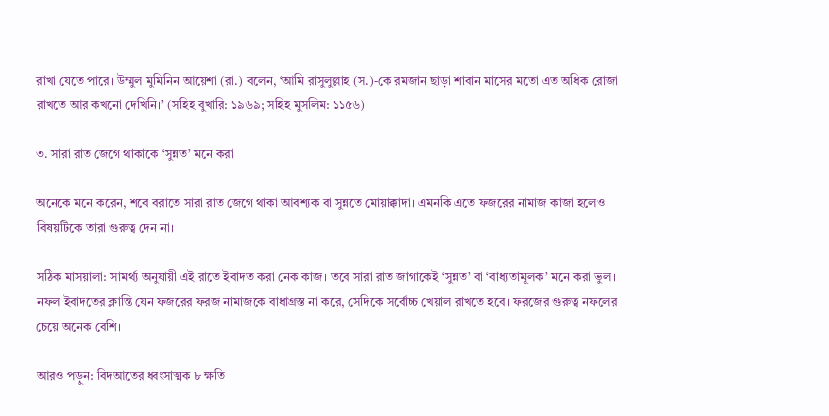রাখা যেতে পারে। উম্মুল মুমিনিন আয়েশা (রা.) বলেন, ‘আমি রাসুলুল্লাহ (স.)-কে রমজান ছাড়া শাবান মাসের মতো এত অধিক রোজা রাখতে আর কখনো দেখিনি।’ (সহিহ বুখারি: ১৯৬৯; সহিহ মুসলিম: ১১৫৬)

৩. সারা রাত জেগে থাকাকে ‘সুন্নত’ মনে করা

অনেকে মনে করেন, শবে বরাতে সারা রাত জেগে থাকা আবশ্যক বা সুন্নতে মোয়াক্কাদা। এমনকি এতে ফজরের নামাজ কাজা হলেও বিষয়টিকে তারা গুরুত্ব দেন না।

সঠিক মাসয়ালা: সামর্থ্য অনুযায়ী এই রাতে ইবাদত করা নেক কাজ। তবে সারা রাত জাগাকেই ‘সুন্নত’ বা ‘বাধ্যতামূলক’ মনে করা ভুল। নফল ইবাদতের ক্লান্তি যেন ফজরের ফরজ নামাজকে বাধাগ্রস্ত না করে, সেদিকে সর্বোচ্চ খেয়াল রাখতে হবে। ফরজের গুরুত্ব নফলের চেয়ে অনেক বেশি।

আরও পড়ুন: বিদআতের ধ্বংসাত্মক ৮ ক্ষতি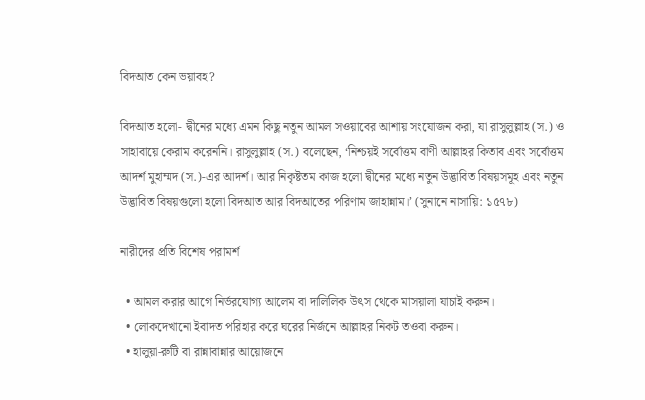বিদআত কেন ভয়াবহ?

বিদআত হলো- দ্বীনের মধ্যে এমন কিছু নতুন আমল সওয়াবের আশায় সংযোজন করা, যা রাসুলুল্লাহ (স.) ও সাহাবায়ে কেরাম করেননি। রাসুলুল্লাহ (স.) বলেছেন, ‘নিশ্চয়ই সর্বোত্তম বাণী আল্লাহর কিতাব এবং সর্বোত্তম আদর্শ মুহাম্মদ (স.)-এর আদর্শ। আর নিকৃষ্টতম কাজ হলো দ্বীনের মধ্যে নতুন উদ্ভাবিত বিষয়সমূহ এবং নতুন উদ্ভাবিত বিষয়গুলো হলো বিদআত আর বিদআতের পরিণাম জাহান্নাম।’ (সুনানে নাসায়ি: ১৫৭৮)

নারীদের প্রতি বিশেষ পরামর্শ

  • আমল করার আগে নির্ভরযোগ্য আলেম বা দালিলিক উৎস থেকে মাসয়ালা যাচাই করুন।
  • লোকদেখানো ইবাদত পরিহার করে ঘরের নির্জনে আল্লাহর নিকট তওবা করুন।
  • হালুয়া-রুটি বা রান্নাবান্নার আয়োজনে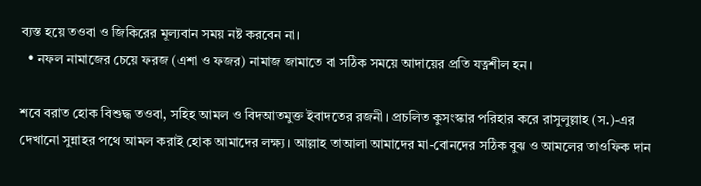ব্যস্ত হয়ে তওবা ও জিকিরের মূল্যবান সময় নষ্ট করবেন না।
  • নফল নামাজের চেয়ে ফরজ (এশা ও ফজর) নামাজ জামাতে বা সঠিক সময়ে আদায়ের প্রতি যত্নশীল হন।

শবে বরাত হোক বিশুদ্ধ তওবা, সহিহ আমল ও বিদআতমুক্ত ইবাদতের রজনী। প্রচলিত কুসংস্কার পরিহার করে রাসুলুল্লাহ (স.)-এর দেখানো সুন্নাহর পথে আমল করাই হোক আমাদের লক্ষ্য। আল্লাহ তাআলা আমাদের মা-বোনদের সঠিক বুঝ ও আমলের তাওফিক দান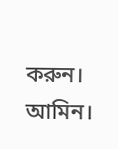করুন। আমিন।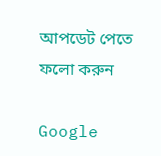আপডেট পেতে ফলো করুন

Google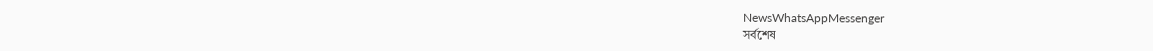NewsWhatsAppMessenger
সর্বশেষ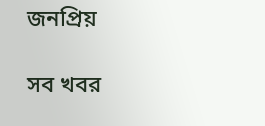জনপ্রিয়

সব খবর